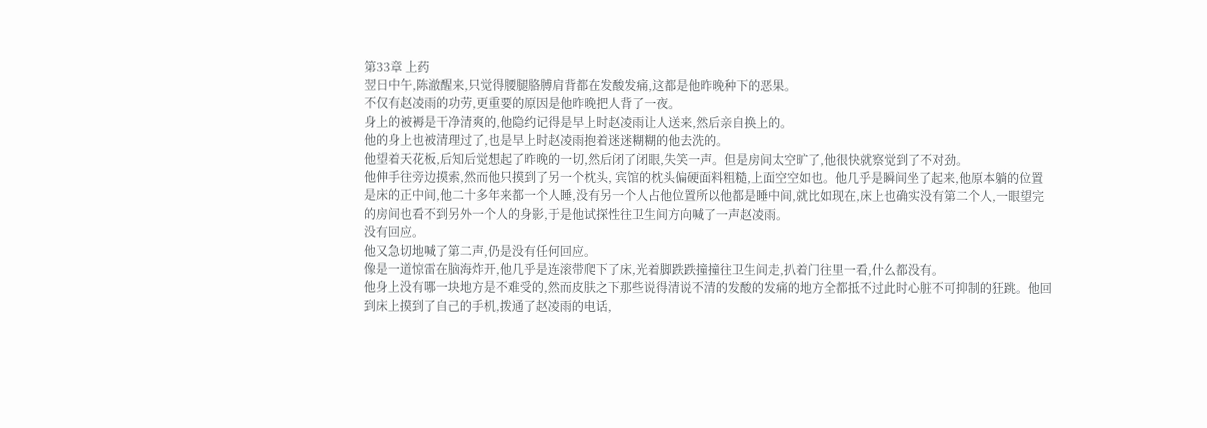第33章 上药
翌日中午,陈澈醒来,只觉得腰腿胳膊肩背都在发酸发痛,这都是他昨晚种下的恶果。
不仅有赵凌雨的功劳,更重要的原因是他昨晚把人背了一夜。
身上的被褥是干净清爽的,他隐约记得是早上时赵凌雨让人送来,然后亲自换上的。
他的身上也被清理过了,也是早上时赵凌雨抱着迷迷糊糊的他去洗的。
他望着天花板,后知后觉想起了昨晚的一切,然后闭了闭眼,失笑一声。但是房间太空旷了,他很快就察觉到了不对劲。
他伸手往旁边摸索,然而他只摸到了另一个枕头, 宾馆的枕头偏硬面料粗糙,上面空空如也。他几乎是瞬间坐了起来,他原本躺的位置是床的正中间,他二十多年来都一个人睡,没有另一个人占他位置所以他都是睡中间,就比如现在,床上也确实没有第二个人,一眼望完的房间也看不到另外一个人的身影,于是他试探性往卫生间方向喊了一声赵凌雨。
没有回应。
他又急切地喊了第二声,仍是没有任何回应。
像是一道惊雷在脑海炸开,他几乎是连滚带爬下了床,光着脚跌跌撞撞往卫生间走,扒着门往里一看,什么都没有。
他身上没有哪一块地方是不难受的,然而皮肤之下那些说得清说不清的发酸的发痛的地方全都抵不过此时心脏不可抑制的狂跳。他回到床上摸到了自己的手机,拨通了赵凌雨的电话,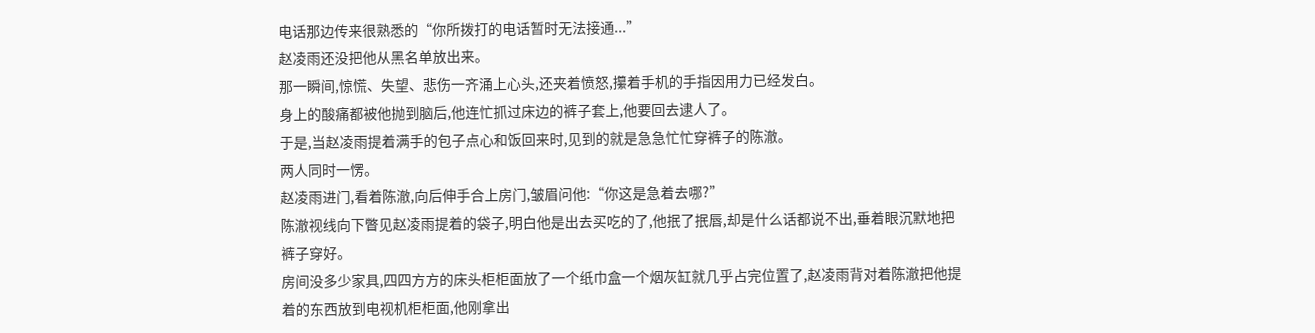电话那边传来很熟悉的“你所拨打的电话暂时无法接通...”
赵凌雨还没把他从黑名单放出来。
那一瞬间,惊慌、失望、悲伤一齐涌上心头,还夹着愤怒,攥着手机的手指因用力已经发白。
身上的酸痛都被他抛到脑后,他连忙抓过床边的裤子套上,他要回去逮人了。
于是,当赵凌雨提着满手的包子点心和饭回来时,见到的就是急急忙忙穿裤子的陈澈。
两人同时一愣。
赵凌雨进门,看着陈澈,向后伸手合上房门,皱眉问他:“你这是急着去哪?”
陈澈视线向下瞥见赵凌雨提着的袋子,明白他是出去买吃的了,他抿了抿唇,却是什么话都说不出,垂着眼沉默地把裤子穿好。
房间没多少家具,四四方方的床头柜柜面放了一个纸巾盒一个烟灰缸就几乎占完位置了,赵凌雨背对着陈澈把他提着的东西放到电视机柜柜面,他刚拿出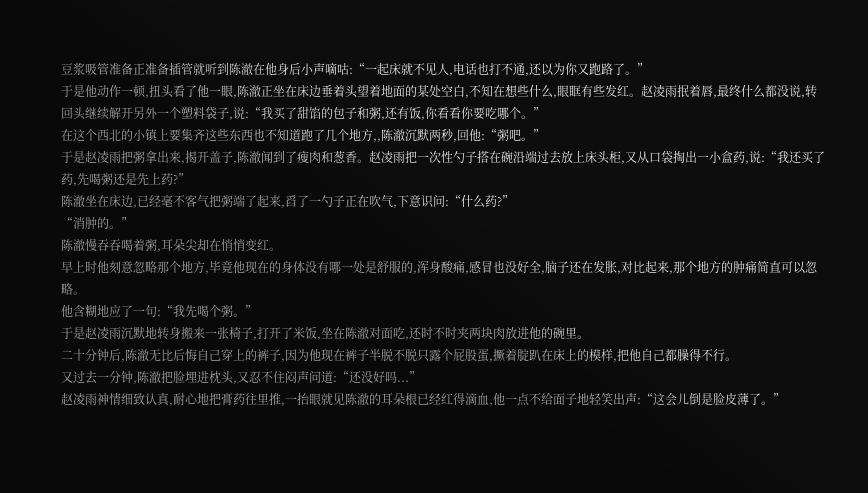豆浆吸管准备正准备插管就听到陈澈在他身后小声嘀咕:“一起床就不见人,电话也打不通,还以为你又跑路了。”
于是他动作一顿,扭头看了他一眼,陈澈正坐在床边垂着头望着地面的某处空白,不知在想些什么,眼眶有些发红。赵凌雨抿着唇,最终什么都没说,转回头继续解开另外一个塑料袋子,说:“我买了甜馅的包子和粥,还有饭,你看看你要吃哪个。”
在这个西北的小镇上要集齐这些东西也不知道跑了几个地方,,陈澈沉默两秒,回他:“粥吧。”
于是赵凌雨把粥拿出来,揭开盖子,陈澈闻到了瘦肉和葱香。赵凌雨把一次性勺子搭在碗沿端过去放上床头柜,又从口袋掏出一小盒药,说:“我还买了药,先喝粥还是先上药?”
陈澈坐在床边,已经毫不客气把粥端了起来,舀了一勺子正在吹气,下意识问:“什么药?”
“消肿的。”
陈澈慢吞吞喝着粥,耳朵尖却在悄悄变红。
早上时他刻意忽略那个地方,毕竟他现在的身体没有哪一处是舒服的,浑身酸痛,感冒也没好全,脑子还在发胀,对比起来,那个地方的肿痛简直可以忽略。
他含糊地应了一句:“我先喝个粥。”
于是赵凌雨沉默地转身搬来一张椅子,打开了米饭,坐在陈澈对面吃,还时不时夹两块肉放进他的碗里。
二十分钟后,陈澈无比后悔自己穿上的裤子,因为他现在裤子半脱不脱只露个屁股蛋,撅着腚趴在床上的模样,把他自己都臊得不行。
又过去一分钟,陈澈把脸埋进枕头,又忍不住闷声问道:“还没好吗...”
赵凌雨神情细致认真,耐心地把膏药往里推,一抬眼就见陈澈的耳朵根已经红得滴血,他一点不给面子地轻笑出声:“这会儿倒是脸皮薄了。”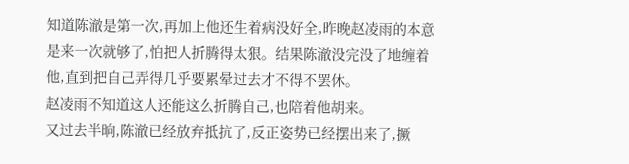知道陈澈是第一次,再加上他还生着病没好全,昨晚赵凌雨的本意是来一次就够了,怕把人折腾得太狠。结果陈澈没完没了地缠着他,直到把自己弄得几乎要累晕过去才不得不罢休。
赵凌雨不知道这人还能这么折腾自己,也陪着他胡来。
又过去半晌,陈澈已经放弃抵抗了,反正姿势已经摆出来了,撅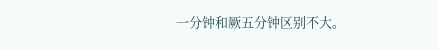一分钟和厥五分钟区别不大。